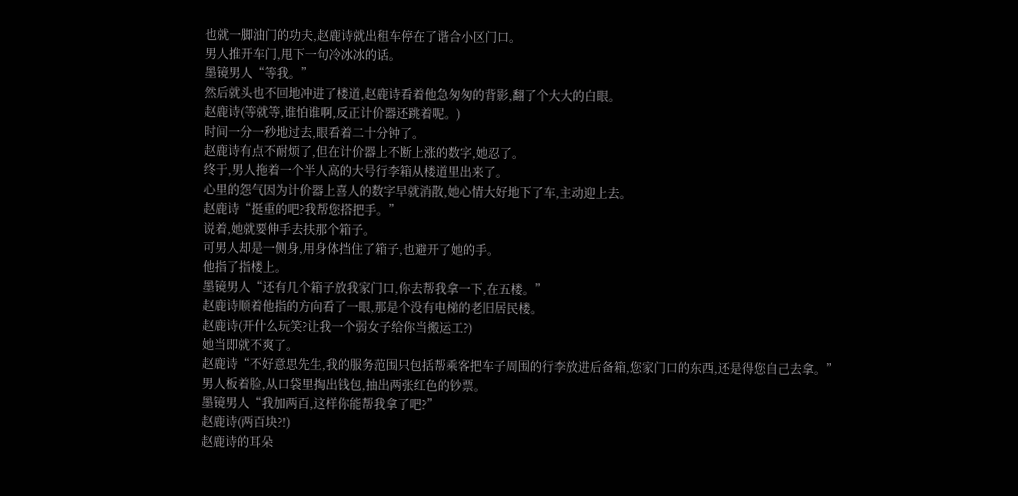也就一脚油门的功夫,赵鹿诗就出租车停在了谐合小区门口。
男人推开车门,甩下一句冷冰冰的话。
墨镜男人“等我。”
然后就头也不回地冲进了楼道,赵鹿诗看着他急匆匆的背影,翻了个大大的白眼。
赵鹿诗(等就等,谁怕谁啊,反正计价器还跳着呢。)
时间一分一秒地过去,眼看着二十分钟了。
赵鹿诗有点不耐烦了,但在计价器上不断上涨的数字,她忍了。
终于,男人拖着一个半人高的大号行李箱从楼道里出来了。
心里的怨气因为计价器上喜人的数字早就消散,她心情大好地下了车,主动迎上去。
赵鹿诗“挺重的吧?我帮您搭把手。”
说着,她就要伸手去扶那个箱子。
可男人却是一侧身,用身体挡住了箱子,也避开了她的手。
他指了指楼上。
墨镜男人“还有几个箱子放我家门口,你去帮我拿一下,在五楼。”
赵鹿诗顺着他指的方向看了一眼,那是个没有电梯的老旧居民楼。
赵鹿诗(开什么玩笑?让我一个弱女子给你当搬运工?)
她当即就不爽了。
赵鹿诗“不好意思先生,我的服务范围只包括帮乘客把车子周围的行李放进后备箱,您家门口的东西,还是得您自己去拿。”
男人板着脸,从口袋里掏出钱包,抽出两张红色的钞票。
墨镜男人“我加两百,这样你能帮我拿了吧?”
赵鹿诗(两百块?!)
赵鹿诗的耳朵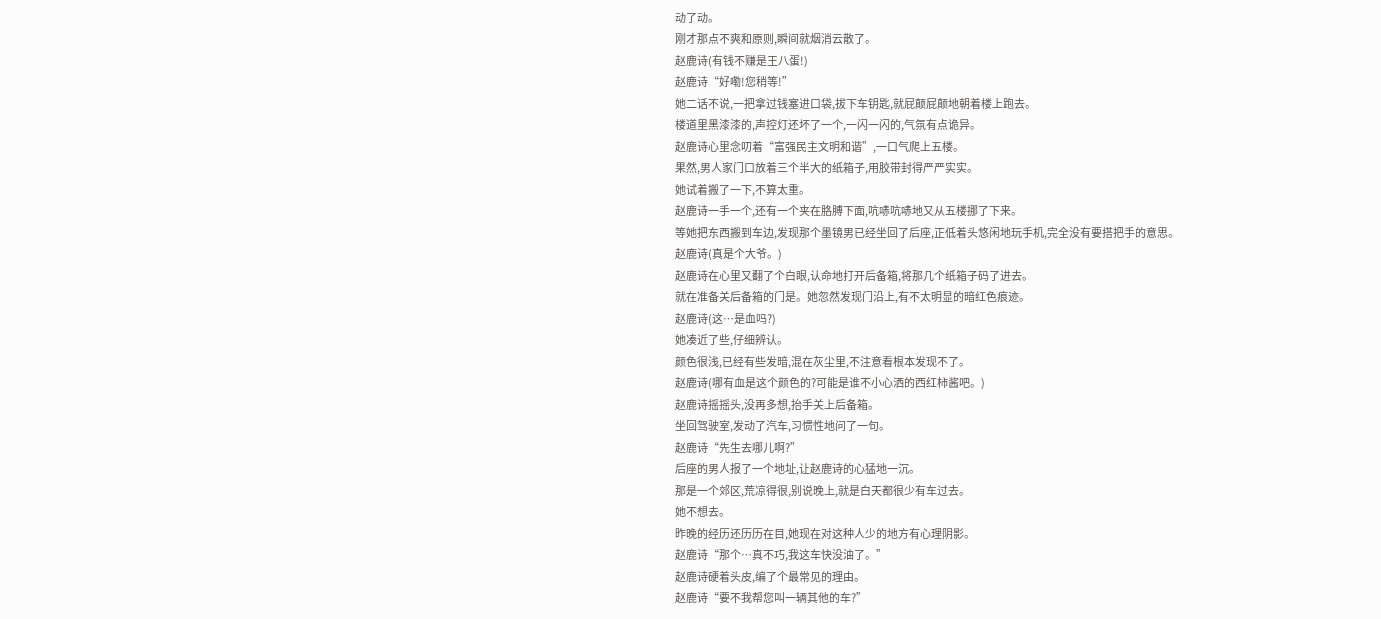动了动。
刚才那点不爽和原则,瞬间就烟消云散了。
赵鹿诗(有钱不赚是王八蛋!)
赵鹿诗“好嘞!您稍等!”
她二话不说,一把拿过钱塞进口袋,拔下车钥匙,就屁颠屁颠地朝着楼上跑去。
楼道里黑漆漆的,声控灯还坏了一个,一闪一闪的,气氛有点诡异。
赵鹿诗心里念叨着“富强民主文明和谐”,一口气爬上五楼。
果然,男人家门口放着三个半大的纸箱子,用胶带封得严严实实。
她试着搬了一下,不算太重。
赵鹿诗一手一个,还有一个夹在胳膊下面,吭哧吭哧地又从五楼挪了下来。
等她把东西搬到车边,发现那个墨镜男已经坐回了后座,正低着头悠闲地玩手机,完全没有要搭把手的意思。
赵鹿诗(真是个大爷。)
赵鹿诗在心里又翻了个白眼,认命地打开后备箱,将那几个纸箱子码了进去。
就在准备关后备箱的门是。她忽然发现门沿上,有不太明显的暗红色痕迹。
赵鹿诗(这…是血吗?)
她凑近了些,仔细辨认。
颜色很浅,已经有些发暗,混在灰尘里,不注意看根本发现不了。
赵鹿诗(哪有血是这个颜色的?可能是谁不小心洒的西红柿酱吧。)
赵鹿诗摇摇头,没再多想,抬手关上后备箱。
坐回驾驶室,发动了汽车,习惯性地问了一句。
赵鹿诗“先生去哪儿啊?”
后座的男人报了一个地址,让赵鹿诗的心猛地一沉。
那是一个郊区,荒凉得很,别说晚上,就是白天都很少有车过去。
她不想去。
昨晚的经历还历历在目,她现在对这种人少的地方有心理阴影。
赵鹿诗“那个…真不巧,我这车快没油了。”
赵鹿诗硬着头皮,编了个最常见的理由。
赵鹿诗“要不我帮您叫一辆其他的车?”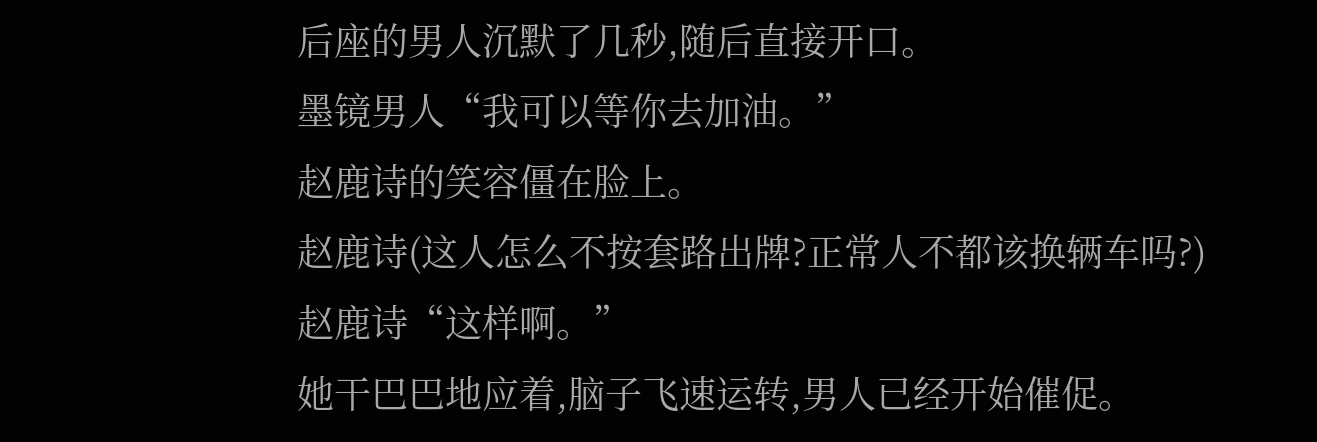后座的男人沉默了几秒,随后直接开口。
墨镜男人“我可以等你去加油。”
赵鹿诗的笑容僵在脸上。
赵鹿诗(这人怎么不按套路出牌?正常人不都该换辆车吗?)
赵鹿诗“这样啊。”
她干巴巴地应着,脑子飞速运转,男人已经开始催促。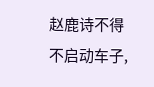赵鹿诗不得不启动车子,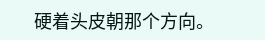硬着头皮朝那个方向。